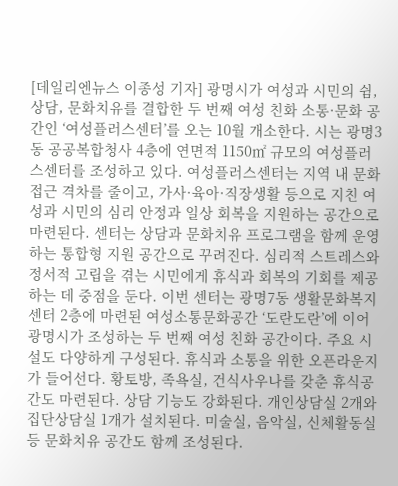[데일리엔뉴스 이종성 기자] 광명시가 여성과 시민의 쉼, 상담, 문화치유를 결합한 두 번째 여성 친화 소통·문화 공간인 ‘여성플러스센터’를 오는 10월 개소한다. 시는 광명3동 공공복합청사 4층에 연면적 1150㎡ 규모의 여성플러스센터를 조성하고 있다. 여성플러스센터는 지역 내 문화 접근 격차를 줄이고, 가사·육아·직장생활 등으로 지친 여성과 시민의 심리 안정과 일상 회복을 지원하는 공간으로 마련된다. 센터는 상담과 문화치유 프로그램을 함께 운영하는 통합형 지원 공간으로 꾸려진다. 심리적 스트레스와 정서적 고립을 겪는 시민에게 휴식과 회복의 기회를 제공하는 데 중점을 둔다. 이번 센터는 광명7동 생활문화복지센터 2층에 마련된 여성소통문화공간 ‘도란도란’에 이어 광명시가 조성하는 두 번째 여성 친화 공간이다. 주요 시설도 다양하게 구성된다. 휴식과 소통을 위한 오픈라운지가 들어선다. 황토방, 족욕실, 건식사우나를 갖춘 휴식공간도 마련된다. 상담 기능도 강화된다. 개인상담실 2개와 집단상담실 1개가 설치된다. 미술실, 음악실, 신체활동실 등 문화치유 공간도 함께 조성된다.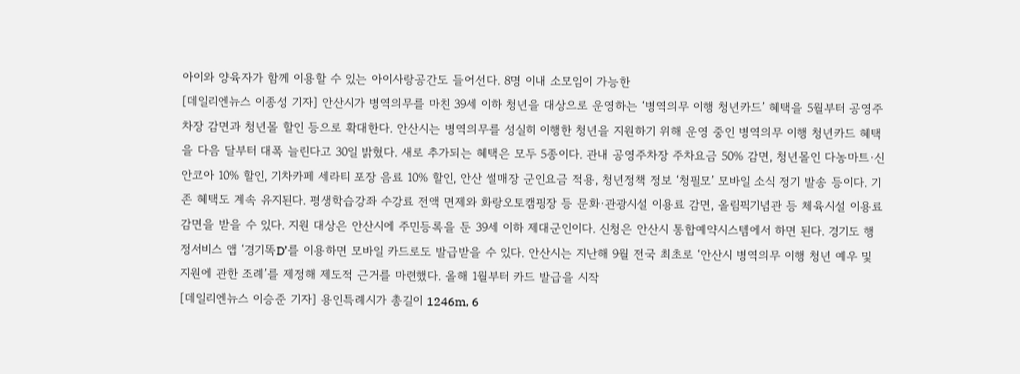아이와 양육자가 함께 이용할 수 있는 아이사랑공간도 들어선다. 8명 이내 소모임이 가능한
[데일리엔뉴스 이종성 기자] 안산시가 병역의무를 마친 39세 이하 청년을 대상으로 운영하는 ‘병역의무 이행 청년카드’ 혜택을 5월부터 공영주차장 감면과 청년몰 할인 등으로 확대한다. 안산시는 병역의무를 성실히 이행한 청년을 지원하기 위해 운영 중인 병역의무 이행 청년카드 혜택을 다음 달부터 대폭 늘린다고 30일 밝혔다. 새로 추가되는 혜택은 모두 5종이다. 관내 공영주차장 주차요금 50% 감면, 청년몰인 다농마트·신안코아 10% 할인, 기차카페 세라티 포장 음료 10% 할인, 안산 썰매장 군인요금 적용, 청년정책 정보 ‘청필모’ 모바일 소식 정기 발송 등이다. 기존 혜택도 계속 유지된다. 평생학습강좌 수강료 전액 면제와 화랑오토캠핑장 등 문화·관광시설 이용료 감면, 올림픽기념관 등 체육시설 이용료 감면을 받을 수 있다. 지원 대상은 안산시에 주민등록을 둔 39세 이하 제대군인이다. 신청은 안산시 통합예약시스템에서 하면 된다. 경기도 행정서비스 앱 ‘경기똑D’를 이용하면 모바일 카드로도 발급받을 수 있다. 안산시는 지난해 9월 전국 최초로 ‘안산시 병역의무 이행 청년 예우 및 지원에 관한 조례’를 제정해 제도적 근거를 마련했다. 올해 1월부터 카드 발급을 시작
[데일리엔뉴스 이승준 기자] 용인특례시가 총길이 1246m, 6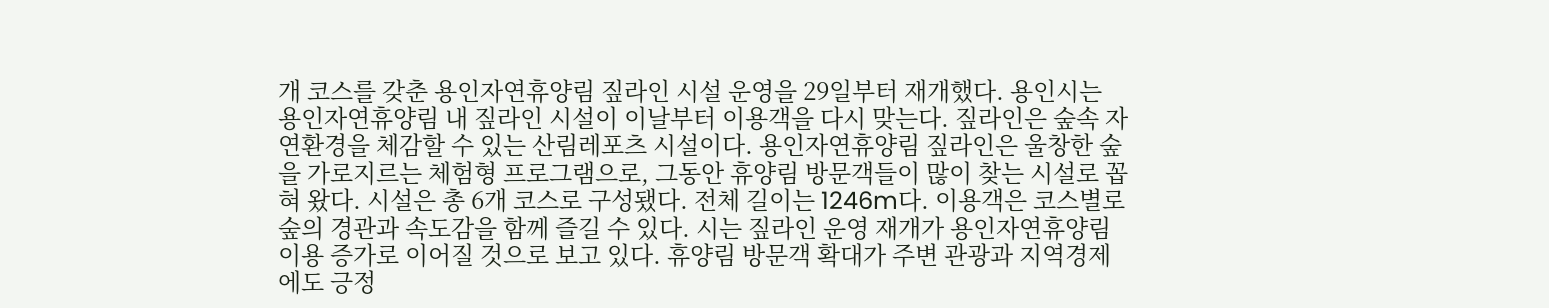개 코스를 갖춘 용인자연휴양림 짚라인 시설 운영을 29일부터 재개했다. 용인시는 용인자연휴양림 내 짚라인 시설이 이날부터 이용객을 다시 맞는다. 짚라인은 숲속 자연환경을 체감할 수 있는 산림레포츠 시설이다. 용인자연휴양림 짚라인은 울창한 숲을 가로지르는 체험형 프로그램으로, 그동안 휴양림 방문객들이 많이 찾는 시설로 꼽혀 왔다. 시설은 총 6개 코스로 구성됐다. 전체 길이는 1246m다. 이용객은 코스별로 숲의 경관과 속도감을 함께 즐길 수 있다. 시는 짚라인 운영 재개가 용인자연휴양림 이용 증가로 이어질 것으로 보고 있다. 휴양림 방문객 확대가 주변 관광과 지역경제에도 긍정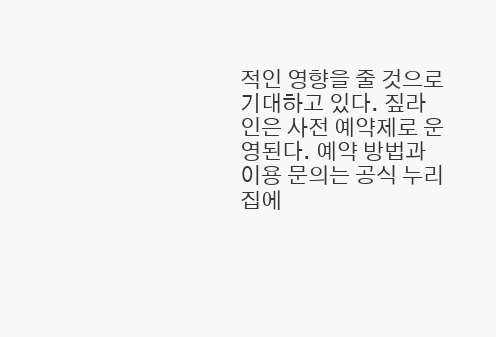적인 영향을 줄 것으로 기대하고 있다. 짚라인은 사전 예약제로 운영된다. 예약 방법과 이용 문의는 공식 누리집에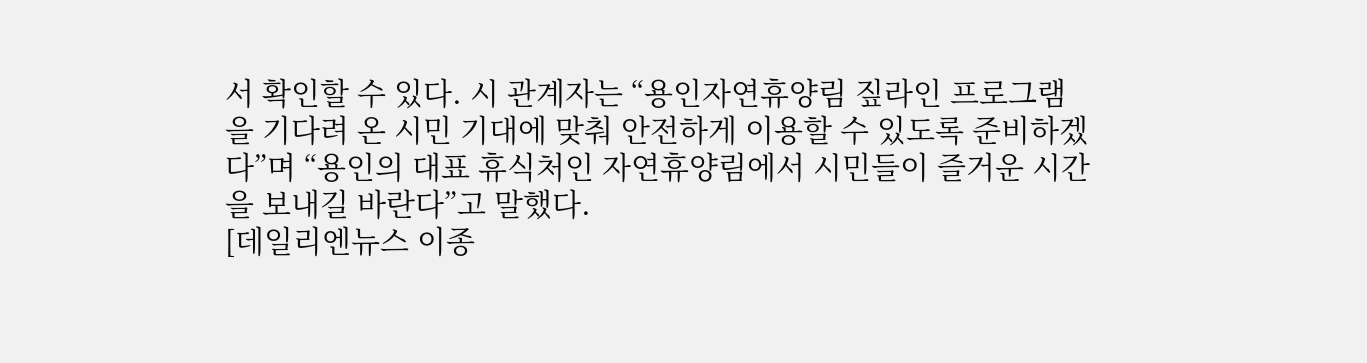서 확인할 수 있다. 시 관계자는 “용인자연휴양림 짚라인 프로그램을 기다려 온 시민 기대에 맞춰 안전하게 이용할 수 있도록 준비하겠다”며 “용인의 대표 휴식처인 자연휴양림에서 시민들이 즐거운 시간을 보내길 바란다”고 말했다.
[데일리엔뉴스 이종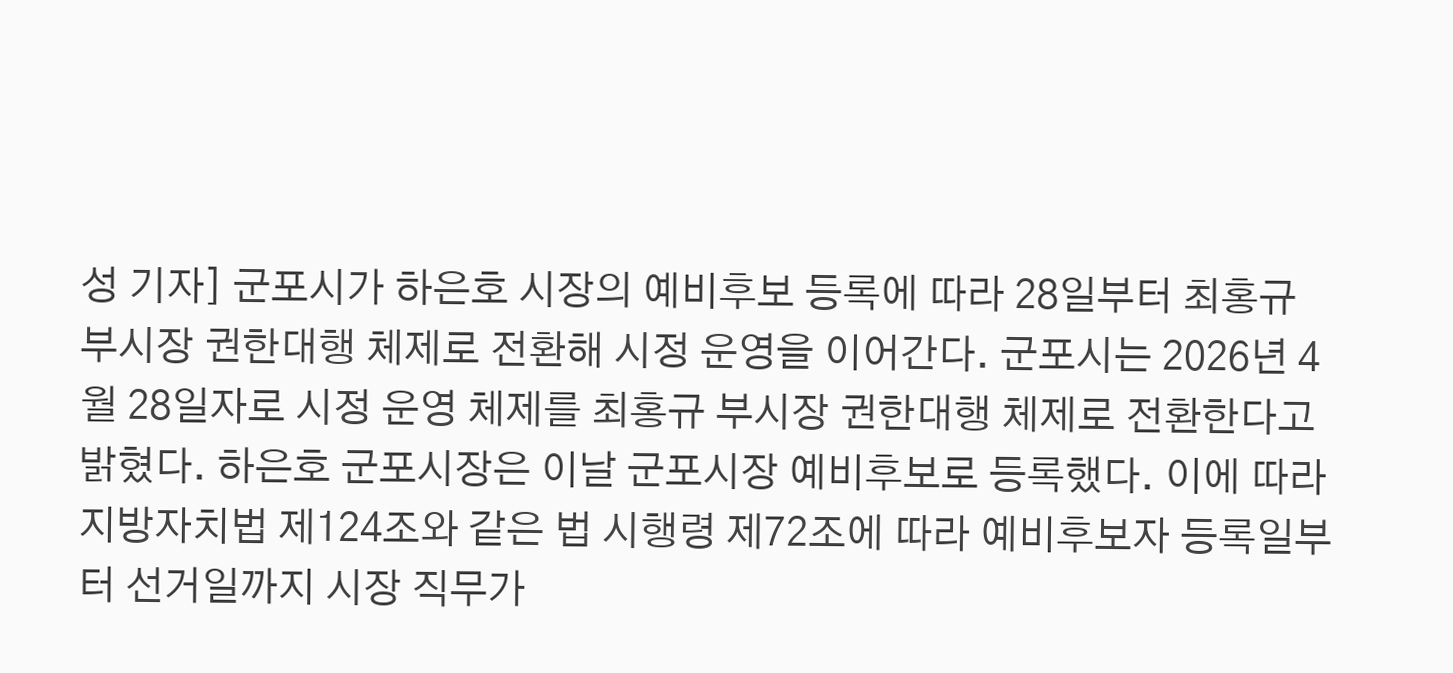성 기자] 군포시가 하은호 시장의 예비후보 등록에 따라 28일부터 최홍규 부시장 권한대행 체제로 전환해 시정 운영을 이어간다. 군포시는 2026년 4월 28일자로 시정 운영 체제를 최홍규 부시장 권한대행 체제로 전환한다고 밝혔다. 하은호 군포시장은 이날 군포시장 예비후보로 등록했다. 이에 따라 지방자치법 제124조와 같은 법 시행령 제72조에 따라 예비후보자 등록일부터 선거일까지 시장 직무가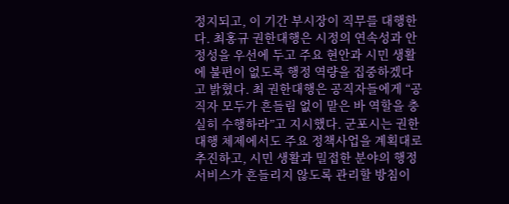정지되고, 이 기간 부시장이 직무를 대행한다. 최홍규 권한대행은 시정의 연속성과 안정성을 우선에 두고 주요 현안과 시민 생활에 불편이 없도록 행정 역량을 집중하겠다고 밝혔다. 최 권한대행은 공직자들에게 “공직자 모두가 흔들림 없이 맡은 바 역할을 충실히 수행하라”고 지시했다. 군포시는 권한대행 체제에서도 주요 정책사업을 계획대로 추진하고, 시민 생활과 밀접한 분야의 행정 서비스가 흔들리지 않도록 관리할 방침이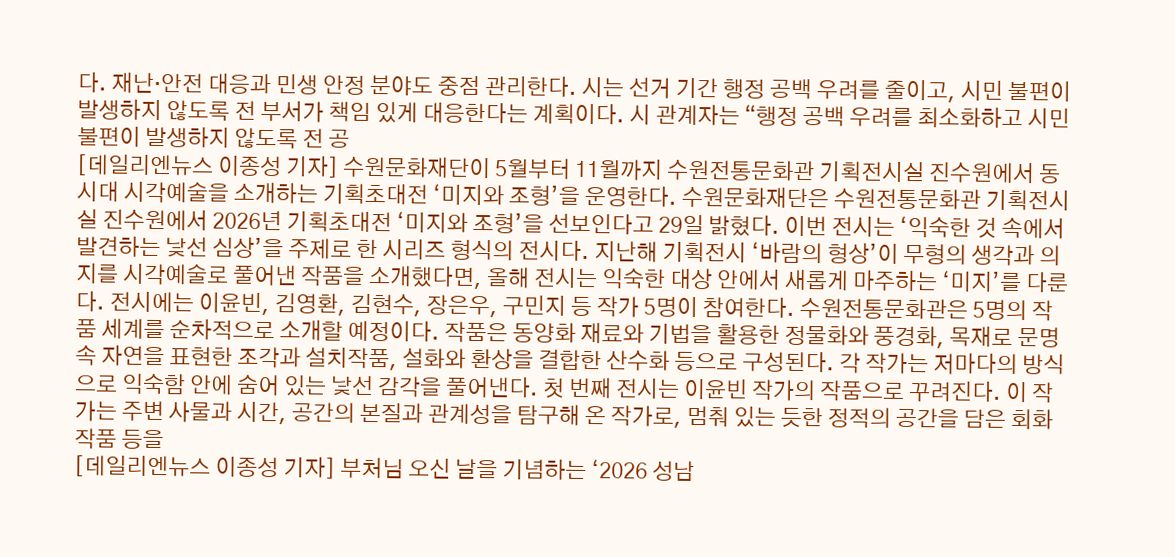다. 재난·안전 대응과 민생 안정 분야도 중점 관리한다. 시는 선거 기간 행정 공백 우려를 줄이고, 시민 불편이 발생하지 않도록 전 부서가 책임 있게 대응한다는 계획이다. 시 관계자는 “행정 공백 우려를 최소화하고 시민 불편이 발생하지 않도록 전 공
[데일리엔뉴스 이종성 기자] 수원문화재단이 5월부터 11월까지 수원전통문화관 기획전시실 진수원에서 동시대 시각예술을 소개하는 기획초대전 ‘미지와 조형’을 운영한다. 수원문화재단은 수원전통문화관 기획전시실 진수원에서 2026년 기획초대전 ‘미지와 조형’을 선보인다고 29일 밝혔다. 이번 전시는 ‘익숙한 것 속에서 발견하는 낯선 심상’을 주제로 한 시리즈 형식의 전시다. 지난해 기획전시 ‘바람의 형상’이 무형의 생각과 의지를 시각예술로 풀어낸 작품을 소개했다면, 올해 전시는 익숙한 대상 안에서 새롭게 마주하는 ‘미지’를 다룬다. 전시에는 이윤빈, 김영환, 김현수, 장은우, 구민지 등 작가 5명이 참여한다. 수원전통문화관은 5명의 작품 세계를 순차적으로 소개할 예정이다. 작품은 동양화 재료와 기법을 활용한 정물화와 풍경화, 목재로 문명 속 자연을 표현한 조각과 설치작품, 설화와 환상을 결합한 산수화 등으로 구성된다. 각 작가는 저마다의 방식으로 익숙함 안에 숨어 있는 낯선 감각을 풀어낸다. 첫 번째 전시는 이윤빈 작가의 작품으로 꾸려진다. 이 작가는 주변 사물과 시간, 공간의 본질과 관계성을 탐구해 온 작가로, 멈춰 있는 듯한 정적의 공간을 담은 회화 작품 등을
[데일리엔뉴스 이종성 기자] 부처님 오신 날을 기념하는 ‘2026 성남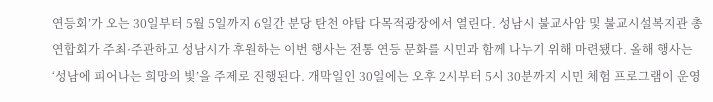연등회’가 오는 30일부터 5월 5일까지 6일간 분당 탄천 야탑 다목적광장에서 열린다. 성남시 불교사암 및 불교시설복지관 총연합회가 주최·주관하고 성남시가 후원하는 이번 행사는 전통 연등 문화를 시민과 함께 나누기 위해 마련됐다. 올해 행사는 ‘성남에 피어나는 희망의 빛’을 주제로 진행된다. 개막일인 30일에는 오후 2시부터 5시 30분까지 시민 체험 프로그램이 운영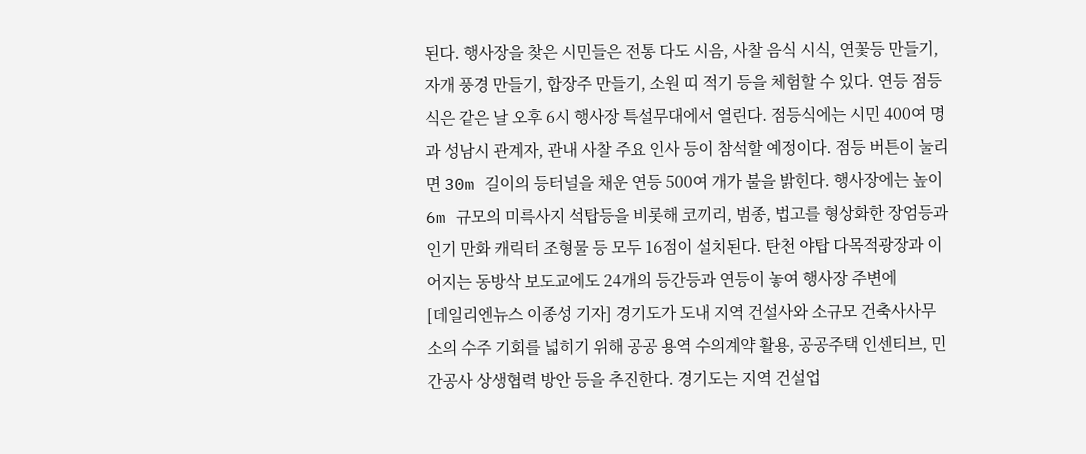된다. 행사장을 찾은 시민들은 전통 다도 시음, 사찰 음식 시식, 연꽃등 만들기, 자개 풍경 만들기, 합장주 만들기, 소원 띠 적기 등을 체험할 수 있다. 연등 점등식은 같은 날 오후 6시 행사장 특설무대에서 열린다. 점등식에는 시민 400여 명과 성남시 관계자, 관내 사찰 주요 인사 등이 참석할 예정이다. 점등 버튼이 눌리면 30m 길이의 등터널을 채운 연등 500여 개가 불을 밝힌다. 행사장에는 높이 6m 규모의 미륵사지 석탑등을 비롯해 코끼리, 범종, 법고를 형상화한 장엄등과 인기 만화 캐릭터 조형물 등 모두 16점이 설치된다. 탄천 야탑 다목적광장과 이어지는 동방삭 보도교에도 24개의 등간등과 연등이 놓여 행사장 주변에
[데일리엔뉴스 이종성 기자] 경기도가 도내 지역 건설사와 소규모 건축사사무소의 수주 기회를 넓히기 위해 공공 용역 수의계약 활용, 공공주택 인센티브, 민간공사 상생협력 방안 등을 추진한다. 경기도는 지역 건설업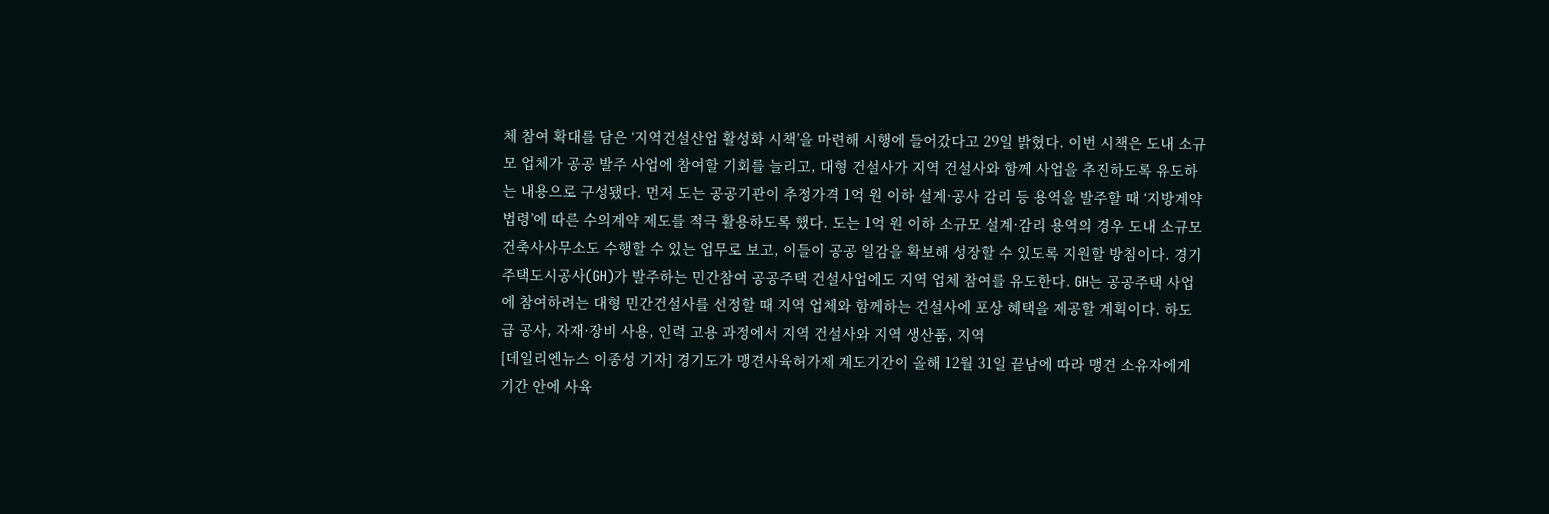체 참여 확대를 담은 ‘지역건설산업 활성화 시책’을 마련해 시행에 들어갔다고 29일 밝혔다. 이번 시책은 도내 소규모 업체가 공공 발주 사업에 참여할 기회를 늘리고, 대형 건설사가 지역 건설사와 함께 사업을 추진하도록 유도하는 내용으로 구성됐다. 먼저 도는 공공기관이 추정가격 1억 원 이하 설계·공사 감리 등 용역을 발주할 때 ‘지방계약법령’에 따른 수의계약 제도를 적극 활용하도록 했다. 도는 1억 원 이하 소규모 설계·감리 용역의 경우 도내 소규모 건축사사무소도 수행할 수 있는 업무로 보고, 이들이 공공 일감을 확보해 성장할 수 있도록 지원할 방침이다. 경기주택도시공사(GH)가 발주하는 민간참여 공공주택 건설사업에도 지역 업체 참여를 유도한다. GH는 공공주택 사업에 참여하려는 대형 민간건설사를 선정할 때 지역 업체와 함께하는 건설사에 포상 혜택을 제공할 계획이다. 하도급 공사, 자재·장비 사용, 인력 고용 과정에서 지역 건설사와 지역 생산품, 지역
[데일리엔뉴스 이종성 기자] 경기도가 맹견사육허가제 계도기간이 올해 12월 31일 끝남에 따라 맹견 소유자에게 기간 안에 사육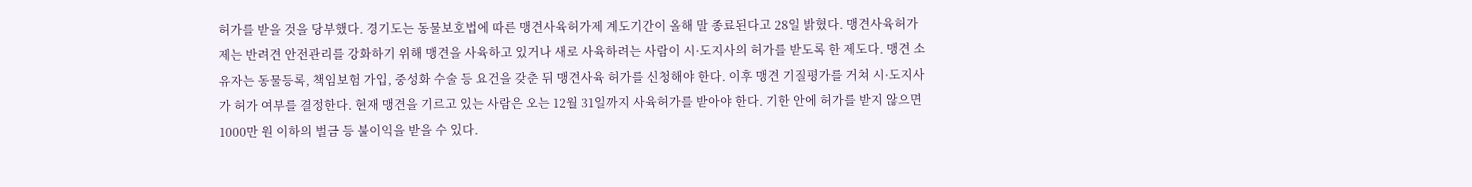허가를 받을 것을 당부했다. 경기도는 동물보호법에 따른 맹견사육허가제 계도기간이 올해 말 종료된다고 28일 밝혔다. 맹견사육허가제는 반려견 안전관리를 강화하기 위해 맹견을 사육하고 있거나 새로 사육하려는 사람이 시·도지사의 허가를 받도록 한 제도다. 맹견 소유자는 동물등록, 책임보험 가입, 중성화 수술 등 요건을 갖춘 뒤 맹견사육 허가를 신청해야 한다. 이후 맹견 기질평가를 거쳐 시·도지사가 허가 여부를 결정한다. 현재 맹견을 기르고 있는 사람은 오는 12월 31일까지 사육허가를 받아야 한다. 기한 안에 허가를 받지 않으면 1000만 원 이하의 벌금 등 불이익을 받을 수 있다.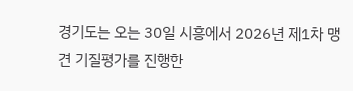경기도는 오는 30일 시흥에서 2026년 제1차 맹견 기질평가를 진행한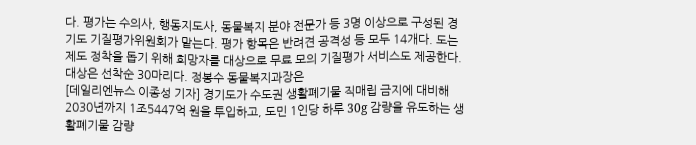다. 평가는 수의사, 행동지도사, 동물복지 분야 전문가 등 3명 이상으로 구성된 경기도 기질평가위원회가 맡는다. 평가 항목은 반려견 공격성 등 모두 14개다. 도는 제도 정착을 돕기 위해 희망자를 대상으로 무료 모의 기질평가 서비스도 제공한다. 대상은 선착순 30마리다. 정봉수 동물복지과장은
[데일리엔뉴스 이종성 기자] 경기도가 수도권 생활폐기물 직매립 금지에 대비해 2030년까지 1조5447억 원을 투입하고, 도민 1인당 하루 30g 감량을 유도하는 생활폐기물 감량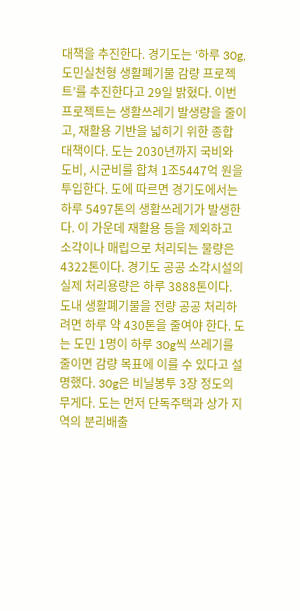대책을 추진한다. 경기도는 ‘하루 30g, 도민실천형 생활폐기물 감량 프로젝트’를 추진한다고 29일 밝혔다. 이번 프로젝트는 생활쓰레기 발생량을 줄이고, 재활용 기반을 넓히기 위한 종합 대책이다. 도는 2030년까지 국비와 도비, 시군비를 합쳐 1조5447억 원을 투입한다. 도에 따르면 경기도에서는 하루 5497톤의 생활쓰레기가 발생한다. 이 가운데 재활용 등을 제외하고 소각이나 매립으로 처리되는 물량은 4322톤이다. 경기도 공공 소각시설의 실제 처리용량은 하루 3888톤이다. 도내 생활폐기물을 전량 공공 처리하려면 하루 약 430톤을 줄여야 한다. 도는 도민 1명이 하루 30g씩 쓰레기를 줄이면 감량 목표에 이를 수 있다고 설명했다. 30g은 비닐봉투 3장 정도의 무게다. 도는 먼저 단독주택과 상가 지역의 분리배출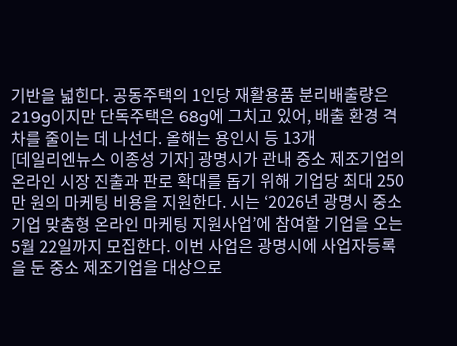기반을 넓힌다. 공동주택의 1인당 재활용품 분리배출량은 219g이지만 단독주택은 68g에 그치고 있어, 배출 환경 격차를 줄이는 데 나선다. 올해는 용인시 등 13개
[데일리엔뉴스 이종성 기자] 광명시가 관내 중소 제조기업의 온라인 시장 진출과 판로 확대를 돕기 위해 기업당 최대 250만 원의 마케팅 비용을 지원한다. 시는 ‘2026년 광명시 중소기업 맞춤형 온라인 마케팅 지원사업’에 참여할 기업을 오는 5월 22일까지 모집한다. 이번 사업은 광명시에 사업자등록을 둔 중소 제조기업을 대상으로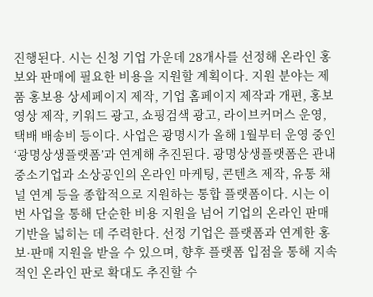진행된다. 시는 신청 기업 가운데 28개사를 선정해 온라인 홍보와 판매에 필요한 비용을 지원할 계획이다. 지원 분야는 제품 홍보용 상세페이지 제작, 기업 홈페이지 제작과 개편, 홍보 영상 제작, 키워드 광고, 쇼핑검색 광고, 라이브커머스 운영, 택배 배송비 등이다. 사업은 광명시가 올해 1월부터 운영 중인 ‘광명상생플랫폼’과 연계해 추진된다. 광명상생플랫폼은 관내 중소기업과 소상공인의 온라인 마케팅, 콘텐츠 제작, 유통 채널 연계 등을 종합적으로 지원하는 통합 플랫폼이다. 시는 이번 사업을 통해 단순한 비용 지원을 넘어 기업의 온라인 판매 기반을 넓히는 데 주력한다. 선정 기업은 플랫폼과 연계한 홍보·판매 지원을 받을 수 있으며, 향후 플랫폼 입점을 통해 지속적인 온라인 판로 확대도 추진할 수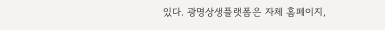있다. 광명상생플랫폼은 자체 홈페이지,